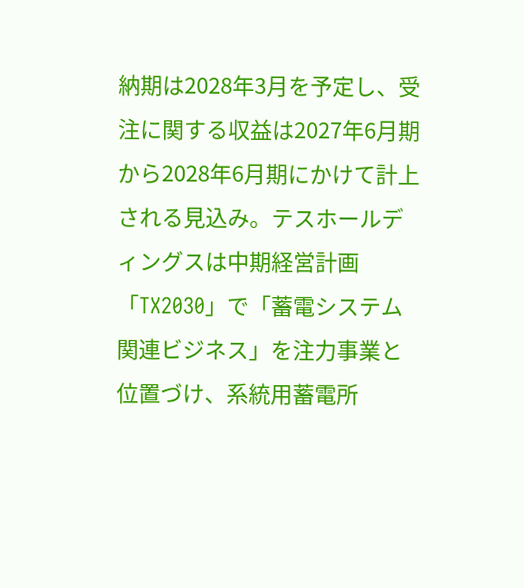納期は2028年3月を予定し、受注に関する収益は2027年6月期から2028年6月期にかけて計上される見込み。テスホールディングスは中期経営計画「TX2030」で「蓄電システム関連ビジネス」を注力事業と位置づけ、系統用蓄電所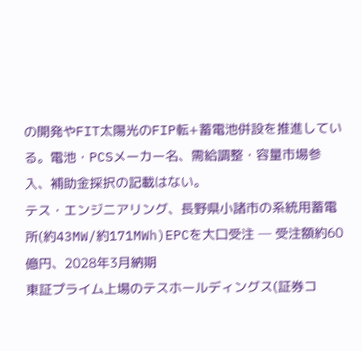の開発やFIT太陽光のFIP転+蓄電池併設を推進している。電池・PCSメーカー名、需給調整・容量市場参入、補助金採択の記載はない。
テス・エンジニアリング、長野県小諸市の系統用蓄電所(約43MW/約171MWh)EPCを大口受注 ─ 受注額約60億円、2028年3月納期
東証プライム上場のテスホールディングス(証券コ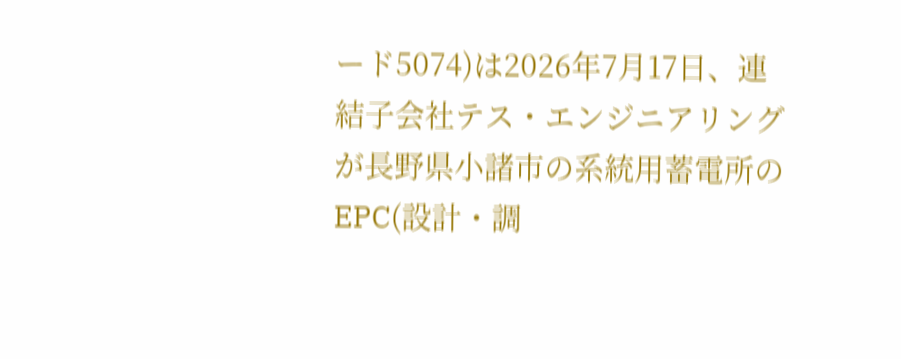ード5074)は2026年7月17日、連結子会社テス・エンジニアリングが長野県小諸市の系統用蓄電所のEPC(設計・調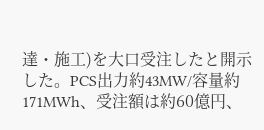達・施工)を大口受注したと開示した。PCS出力約43MW/容量約171MWh、受注額は約60億円、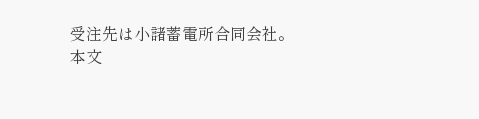受注先は小諸蓄電所合同会社。
本文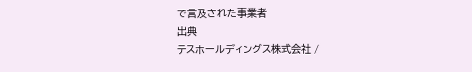で言及された事業者
出典
テスホールディングス株式会社 /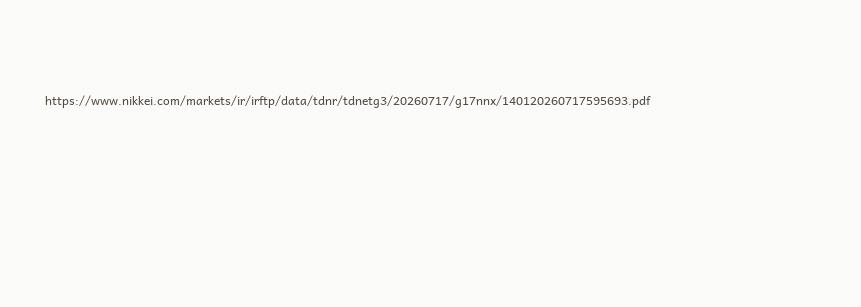https://www.nikkei.com/markets/ir/irftp/data/tdnr/tdnetg3/20260717/g17nnx/140120260717595693.pdf